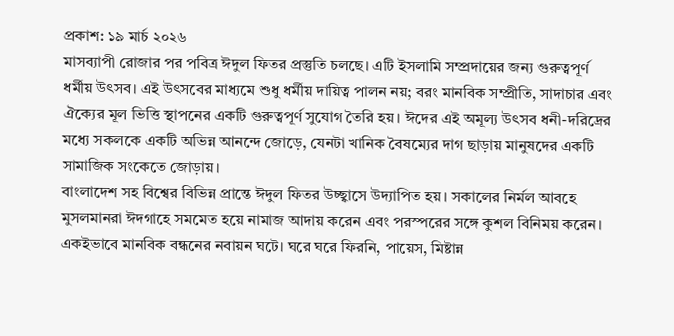প্রকাশ: ১৯ মার্চ ২০২৬
মাসব্যাপী রোজার পর পবিত্র ঈদুল ফিতর প্রস্তুতি চলছে। এটি ইসলামি সম্প্রদায়ের জন্য গুরুত্বপূর্ণ ধর্মীয় উৎসব। এই উৎসবের মাধ্যমে শুধু ধর্মীয় দায়িত্ব পালন নয়; বরং মানবিক সম্প্রীতি, সাদাচার এবং ঐক্যের মূল ভিত্তি স্থাপনের একটি গুরুত্বপূর্ণ সুযোগ তৈরি হয়। ঈদের এই অমূল্য উৎসব ধনী-দরিদ্রের মধ্যে সকলকে একটি অভিন্ন আনন্দে জোড়ে, যেনটা খানিক বৈষম্যের দাগ ছাড়ায় মানুষদের একটি সামাজিক সংকেতে জোড়ায়।
বাংলাদেশ সহ বিশ্বের বিভিন্ন প্রান্তে ঈদুল ফিতর উচ্ছ্বাসে উদ্যাপিত হয়। সকালের নির্মল আবহে মুসলমানরা ঈদগাহে সমমেত হয়ে নামাজ আদায় করেন এবং পরস্পরের সঙ্গে কুশল বিনিময় করেন। একইভাবে মানবিক বন্ধনের নবায়ন ঘটে। ঘরে ঘরে ফিরনি, পায়েস, মিষ্টান্ন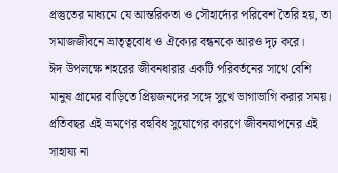প্রস্তুতের মাধ্যমে যে আন্তরিকতা ও সৌহার্দ্যের পরিবেশ তৈরি হয়, তা সমাজজীবনে ভ্রাতৃত্ববোধ ও ঐক্যের বন্ধনকে আরও দৃঢ় করে।
ঈদ উপলক্ষে শহরের জীবনধারার একটি পরিবর্তনের সাথে বেশি মানুষ গ্রামের বাড়িতে প্রিয়জনদের সঙ্গে সুখে ভাগাভাগি করার সময়। প্রতিবছর এই ভ্রমণের বহুবিধ সুযোগের কারণে জীবনযাপনের এই সাহায্য না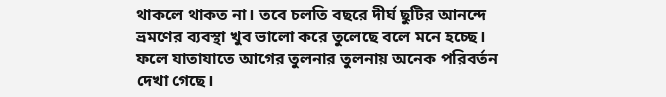থাকলে থাকত না। তবে চলতি বছরে দীর্ঘ ছুটির আনন্দে ভ্রমণের ব্যবস্থা খুব ভালো করে তুলেছে বলে মনে হচ্ছে। ফলে যাতাযাতে আগের তুলনার তুলনায় অনেক পরিবর্তন দেখা গেছে।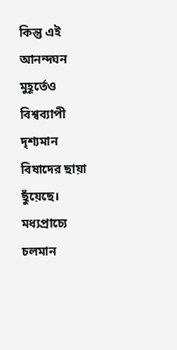কিন্তু এই আনন্দঘন মুহূর্তেও বিশ্বব্যাপী দৃশ্যমান বিষাদের ছায়া ছুঁয়েছে। মধ্যপ্রাচ্যে চলমান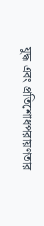যুদ্ধ এবং প্রতিশোধপরায়ণতার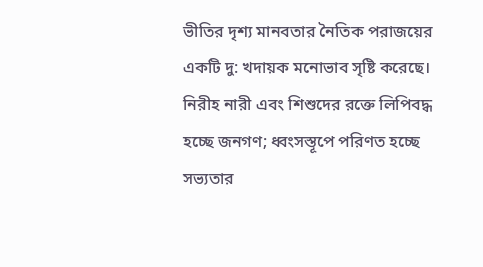ভীতির দৃশ্য মানবতার নৈতিক পরাজয়ের একটি দু: খদায়ক মনোভাব সৃষ্টি করেছে। নিরীহ নারী এবং শিশুদের রক্তে লিপিবদ্ধ হচ্ছে জনগণ; ধ্বংসস্তূপে পরিণত হচ্ছে সভ্যতার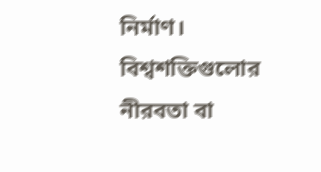নির্মাণ। বিশ্বশক্তিগুলোর নীরবতা বা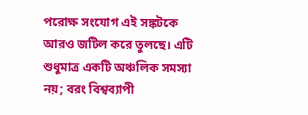পরোক্ষ সংযোগ এই সঙ্কটকে আরও জটিল করে তুলছে। এটি শুধুমাত্র একটি অঞ্চলিক সমস্যা নয়; বরং বিশ্বব্যাপী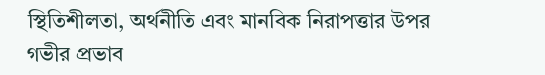স্থিতিশীলতা, অর্থনীতি এবং মানবিক নিরাপত্তার উপর গভীর প্রভাব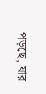পড়ছে, যার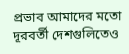প্রভাব আমাদের মতো দূরবর্তী দেশগুলিতেও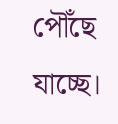পৌঁছে যাচ্ছে।